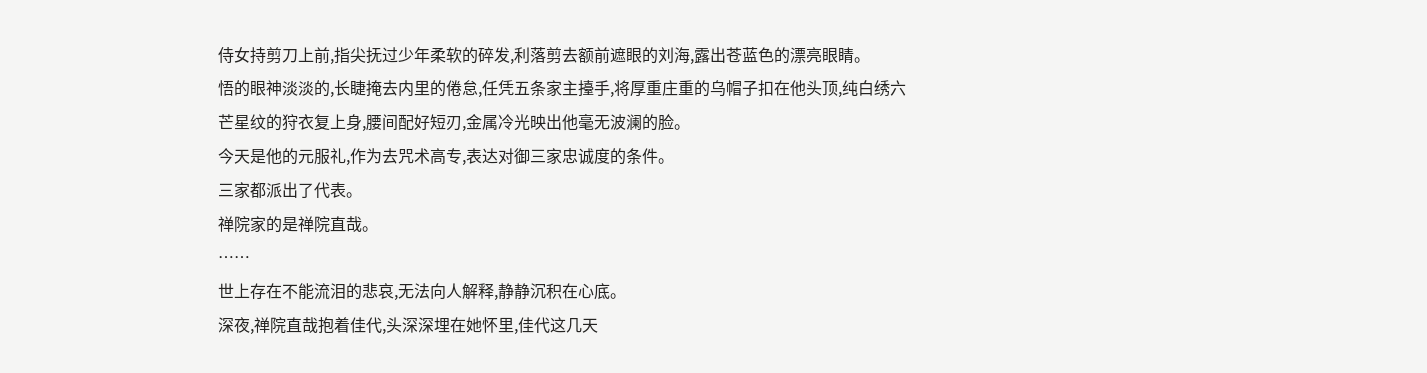侍女持剪刀上前,指尖抚过少年柔软的碎发,利落剪去额前遮眼的刘海,露出苍蓝色的漂亮眼睛。
悟的眼神淡淡的,长睫掩去内里的倦怠,任凭五条家主擡手,将厚重庄重的乌帽子扣在他头顶,纯白绣六芒星纹的狩衣复上身,腰间配好短刃,金属冷光映出他毫无波澜的脸。
今天是他的元服礼,作为去咒术高专,表达对御三家忠诚度的条件。
三家都派出了代表。
禅院家的是禅院直哉。
……
世上存在不能流泪的悲哀,无法向人解释,静静沉积在心底。
深夜,禅院直哉抱着佳代,头深深埋在她怀里,佳代这几天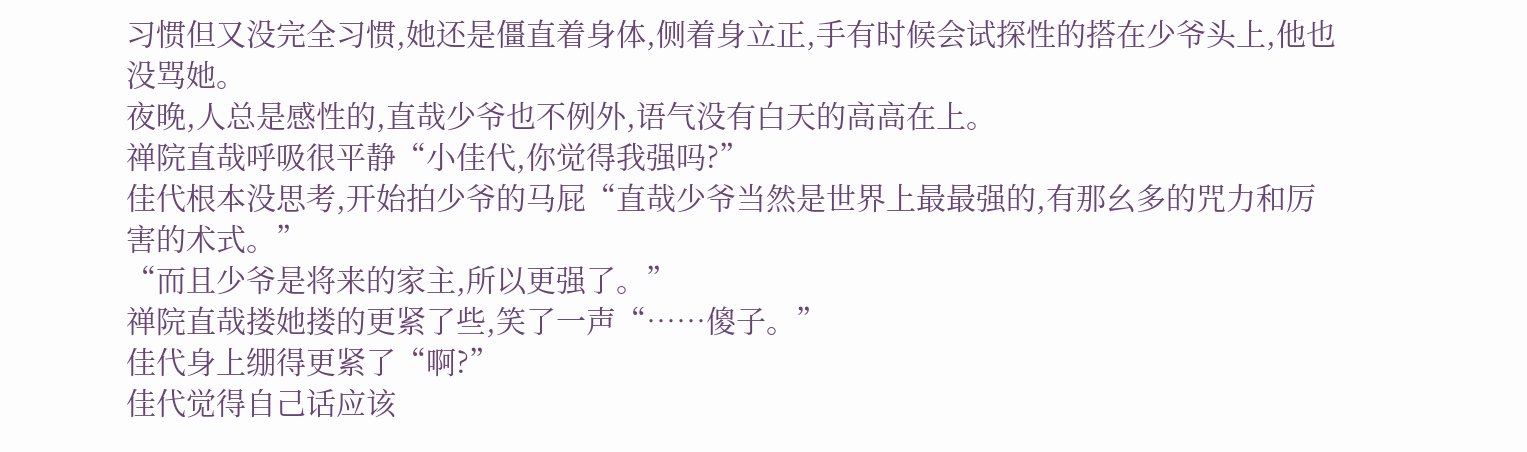习惯但又没完全习惯,她还是僵直着身体,侧着身立正,手有时候会试探性的搭在少爷头上,他也没骂她。
夜晚,人总是感性的,直哉少爷也不例外,语气没有白天的高高在上。
禅院直哉呼吸很平静“小佳代,你觉得我强吗?”
佳代根本没思考,开始拍少爷的马屁“直哉少爷当然是世界上最最强的,有那幺多的咒力和厉害的术式。”
“而且少爷是将来的家主,所以更强了。”
禅院直哉搂她搂的更紧了些,笑了一声“……傻子。”
佳代身上绷得更紧了“啊?”
佳代觉得自己话应该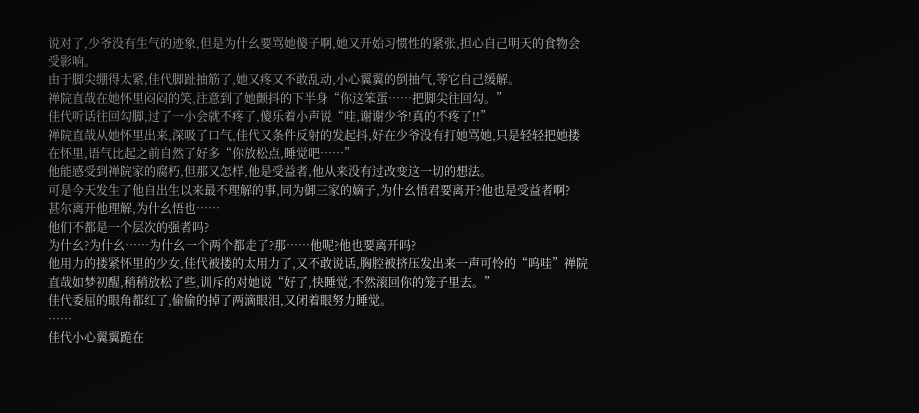说对了,少爷没有生气的迹象,但是为什幺要骂她傻子啊,她又开始习惯性的紧张,担心自己明天的食物会受影响。
由于脚尖绷得太紧,佳代脚趾抽筋了,她又疼又不敢乱动,小心翼翼的倒抽气,等它自己缓解。
禅院直哉在她怀里闷闷的笑,注意到了她颤抖的下半身“你这笨蛋……把脚尖往回勾。”
佳代听话往回勾脚,过了一小会就不疼了,傻乐着小声说“哇,谢谢少爷!真的不疼了!!”
禅院直哉从她怀里出来,深吸了口气,佳代又条件反射的发起抖,好在少爷没有打她骂她,只是轻轻把她搂在怀里,语气比起之前自然了好多“你放松点,睡觉吧……”
他能感受到禅院家的腐朽,但那又怎样,他是受益者,他从来没有过改变这一切的想法。
可是今天发生了他自出生以来最不理解的事,同为御三家的嫡子,为什幺悟君要离开?他也是受益者啊?
甚尔离开他理解,为什幺悟也……
他们不都是一个层次的强者吗?
为什幺?为什幺……为什幺一个两个都走了?那……他呢?他也要离开吗?
他用力的搂紧怀里的少女,佳代被搂的太用力了,又不敢说话,胸腔被挤压发出来一声可怜的“呜哇”禅院直哉如梦初醒,稍稍放松了些,训斥的对她说“好了,快睡觉,不然滚回你的笼子里去。”
佳代委屈的眼角都红了,偷偷的掉了两滴眼泪,又闭着眼努力睡觉。
……
佳代小心翼翼跪在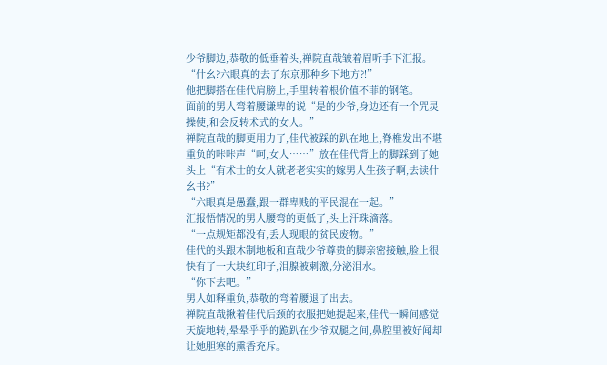少爷脚边,恭敬的低垂着头,禅院直哉皱着眉听手下汇报。
“什幺?六眼真的去了东京那种乡下地方?!”
他把脚搭在佳代肩膀上,手里转着根价值不菲的钢笔。
面前的男人弯着腰谦卑的说“是的少爷,身边还有一个咒灵操使,和会反转术式的女人。”
禅院直哉的脚更用力了,佳代被踩的趴在地上,脊椎发出不堪重负的咔咔声“呵,女人……”放在佳代背上的脚踩到了她头上“有术士的女人就老老实实的嫁男人生孩子啊,去读什幺书?”
“六眼真是愚蠢,跟一群卑贱的平民混在一起。”
汇报悟情况的男人腰弯的更低了,头上汗珠滴落。
“一点规矩都没有,丢人现眼的贫民废物。”
佳代的头跟木制地板和直哉少爷尊贵的脚亲密接触,脸上很快有了一大块红印子,泪腺被刺激,分泌泪水。
“你下去吧。”
男人如释重负,恭敬的弯着腰退了出去。
禅院直哉揪着佳代后颈的衣服把她提起来,佳代一瞬间感觉天旋地转,晕晕乎乎的跪趴在少爷双腿之间,鼻腔里被好闻却让她胆寒的熏香充斥。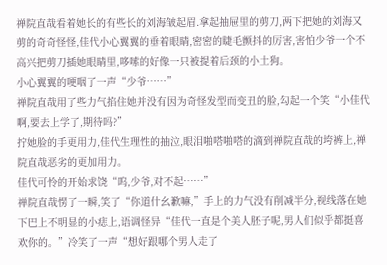禅院直哉看着她长的有些长的刘海皱起眉.拿起抽屉里的剪刀,两下把她的刘海又剪的奇奇怪怪,佳代小心翼翼的垂着眼睛,密密的睫毛颤抖的厉害,害怕少爷一个不高兴把剪刀插她眼睛里,哆嗦的好像一只被提着后颈的小土狗。
小心翼翼的哽咽了一声“少爷……”
禅院直哉用了些力气掐住她并没有因为奇怪发型而变丑的脸,勾起一个笑“小佳代啊,要去上学了,期待吗?”
拧她脸的手更用力,佳代生理性的抽泣,眼泪啪嗒啪嗒的滴到禅院直哉的垮裤上,禅院直哉恶劣的更加用力。
佳代可怜的开始求饶“呜,少爷,对不起……”
禅院直哉愣了一瞬,笑了“你道什幺歉嘛,”手上的力气没有削减半分,视线落在她下巴上不明显的小痣上,语调怪异“佳代一直是个美人胚子呢,男人们似乎都挺喜欢你的。”冷笑了一声“想好跟哪个男人走了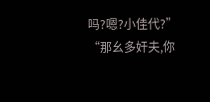吗?嗯?小佳代?”
“那幺多奸夫,你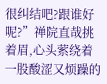很纠结吧?跟谁好呢?”禅院直哉挑着眉,心头萦绕着一股酸涩又烦躁的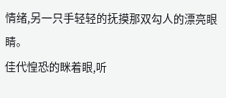情绪,另一只手轻轻的抚摸那双勾人的漂亮眼睛。
佳代惶恐的眯着眼,听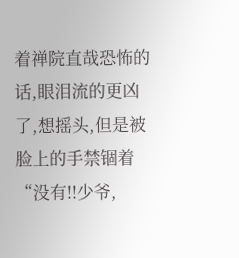着禅院直哉恐怖的话,眼泪流的更凶了,想摇头,但是被脸上的手禁锢着“没有!!少爷,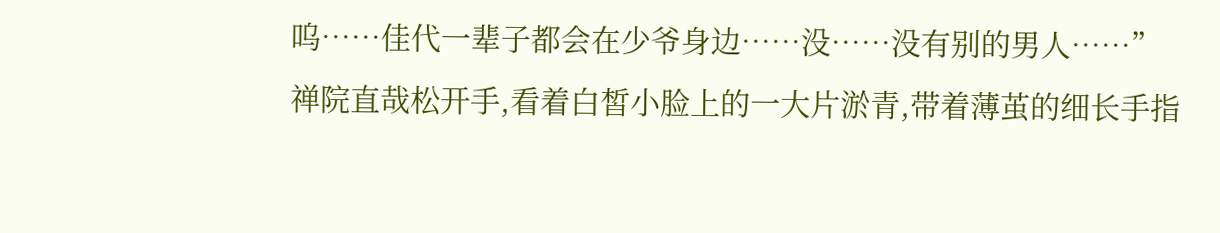呜……佳代一辈子都会在少爷身边……没……没有别的男人……”
禅院直哉松开手,看着白皙小脸上的一大片淤青,带着薄茧的细长手指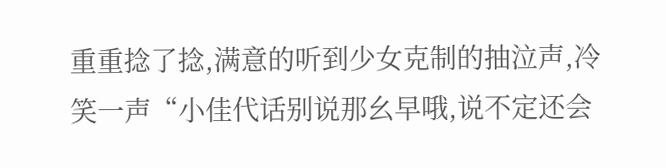重重捻了捻,满意的听到少女克制的抽泣声,冷笑一声“小佳代话别说那幺早哦,说不定还会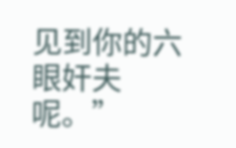见到你的六眼奸夫呢。”